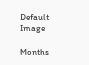Default Image

Months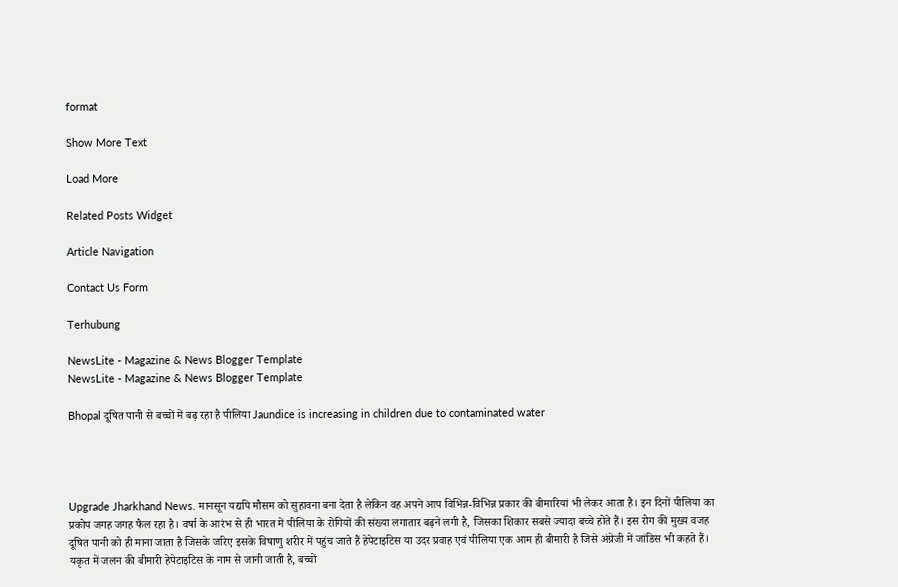format

Show More Text

Load More

Related Posts Widget

Article Navigation

Contact Us Form

Terhubung

NewsLite - Magazine & News Blogger Template
NewsLite - Magazine & News Blogger Template

Bhopal दूषित पानी से बच्चों में बढ़ रहा है पीलिया Jaundice is increasing in children due to contaminated water




Upgrade Jharkhand News. मानसून यद्यपि मौसम को सुहावना बना देता है लेकिन वह अपने आप विभिन्न-विभिन्न प्रकार की बीमारियां भी लेकर आता है। इन दिनों पीलिया का प्रकोप जगह जगह फैल रहा है। वर्षा के आरंभ से ही भारत में पीलिया के रोगियों की संख्या लगातार बढ़ने लगी है, जिसका शिकार सबसे ज्यादा बच्चे होते हैं। इस रोग की मुख्य वजह दूषित पानी को ही माना जाता है जिसके जरिए इसके विषाणु शरीर में पहुंच जाते हैं हेपेटाइटिस या उदर प्रवाह एवं पीलिया एक आम ही बीमारी है जिसे अंग्रेजी में जांडिस भी कहते हैं। यकृत में जलन की बीमारी हेपेटाइटिस के नाम से जानी जाती है, बच्चों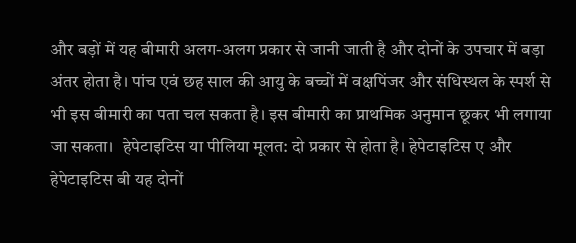और बड़ों में यह बीमारी अलग-अलग प्रकार से जानी जाती है और दोनों के उपचार में बड़ा अंतर होता है। पांच एवं छह साल की आयु के बच्चों में वक्षपिंजर और संधिस्थल के स्पर्श से भी इस बीमारी का पता चल सकता है। इस बीमारी का प्राथमिक अनुमान छूकर भी लगाया जा सकता।  हेपेटाइटिस या पीलिया मूलत: दो प्रकार से होता है। हेपेटाइटिस ए और हेपेटाइटिस बी यह दोनों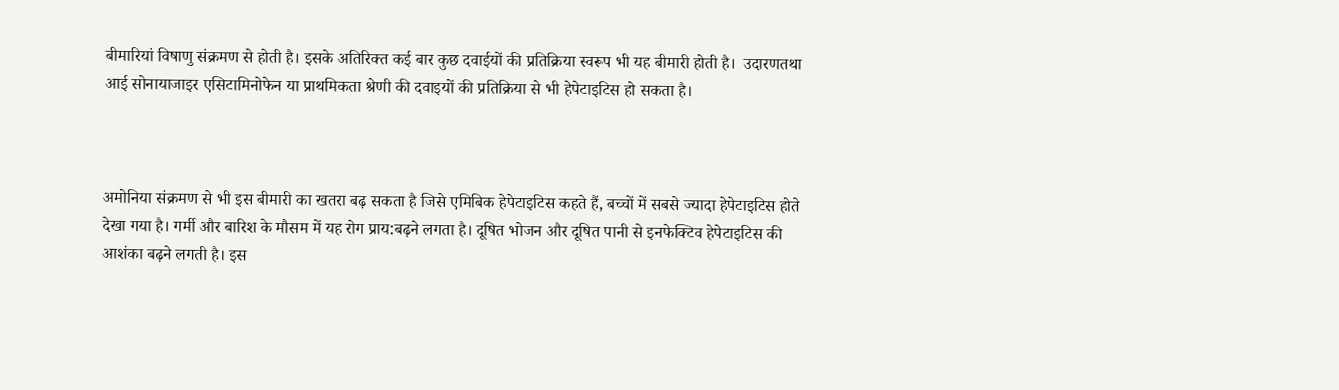बीमारियां विषाणु संक्रमण से होती है। इसके अतिरिक्त कई बार कुछ दवाईयों की प्रतिक्रिया स्वरूप भी यह बीमारी होती है।  उदारणतथा आई सोनायाजाइर एसिटामिनोफेन या प्राथमिकता श्रेणी की दवाइयों की प्रतिक्रिया से भी हेपेटाइटिस हो सकता है।



अमोनिया संक्रमण से भी इस बीमारी का खतरा बढ़ सकता है जिसे एमिबिक हेपेटाइटिस कहते हैं, बच्चों में सबसे ज्यादा हेपेटाइटिस होते देखा गया है। गर्मी और बारिश के मौसम में यह रोग प्राय:बढ़ने लगता है। दूषित भोजन और दूषित पानी से इनफेक्टिव हेपेटाइटिस की आशंका बढ़ने लगती है। इस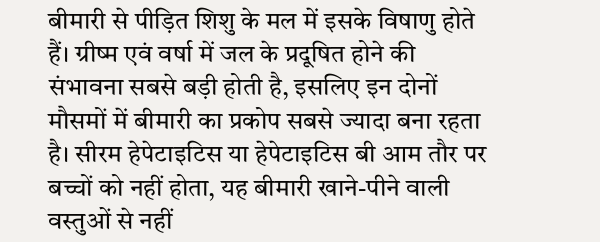बीमारी से पीड़ित शिशु के मल में इसके विषाणु होते हैं। ग्रीष्म एवं वर्षा में जल के प्रदूषित होने की संभावना सबसे बड़ी होती है, इसलिए इन दोनों मौसमों में बीमारी का प्रकोप सबसे ज्यादा बना रहता है। सीरम हेपेटाइटिस या हेपेटाइटिस बी आम तौर पर बच्चों को नहीं होता, यह बीमारी खाने-पीने वाली वस्तुओं से नहीं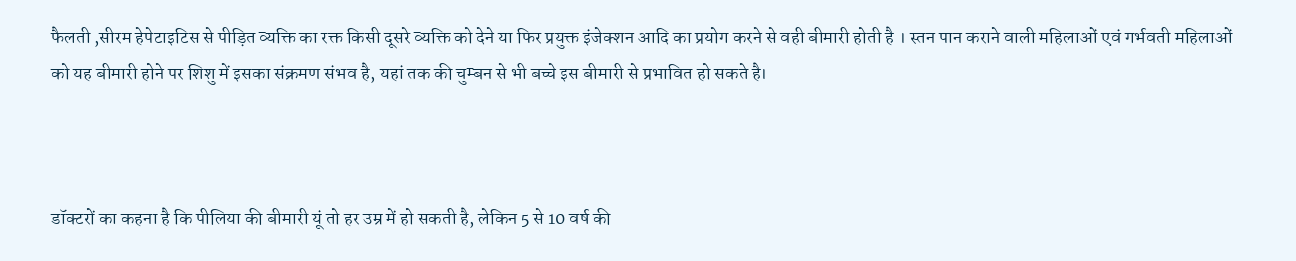फैलती ,सीरम हेपेटाइटिस से पीड़ित व्यक्ति का रक्त किसी दूसरे व्यक्ति को देने या फिर प्रयुक्त इंजेक्शन आदि का प्रयोग करने से वही बीमारी होती है । स्तन पान कराने वाली महिलाओं एवं गर्भवती महिलाओं को यह बीमारी होने पर शिशु में इसका संक्रमण संभव है, यहां तक की चुम्बन से भी बच्चे इस बीमारी से प्रभावित हो सकते है।



डॉक्टरों का कहना है कि पीलिया की बीमारी यूं तो हर उम्र में हो सकती है, लेकिन 5 से 10 वर्ष की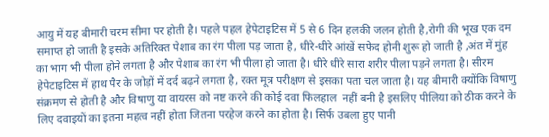आयु में यह बीमारी चरम सीमा पर होती है। पहले पहल हेपेटाइटिस में 5 से 6 दिन हलकी जलन होती है,रोगी की भूख एक दम समाप्त हो जाती है इसके अतिरिक्त पेशाब का रंग पीला पड़ जाता है, धीरे-धीरे आंखें सफेद होनी शुरू हो जाती है ,अंत में मुंह का भाग भी पीला होने लगता है और पेशाब का रंग भी पीला हो जाता है। धीरे धीरे सारा शरीर पीला पड़ने लगता है। सीरम हेपेटाइटिस में हाथ पैर के जोड़ों में दर्द बढ़ने लगता है, रक्त मूत्र परीक्षण से इसका पता चल जाता है। यह बीमारी क्योंकि विषाणु संक्रमण से होती है और विषाणु या वायरस को नष्ट करने की कोई दवा फिलहाल  नहीं बनी है इसलिए पीलिया को ठीक करने के लिए दवाइयों का इतना महत्व नहीं होता जितना परहेज करने का होता है। सिर्फ उबला हुए पानी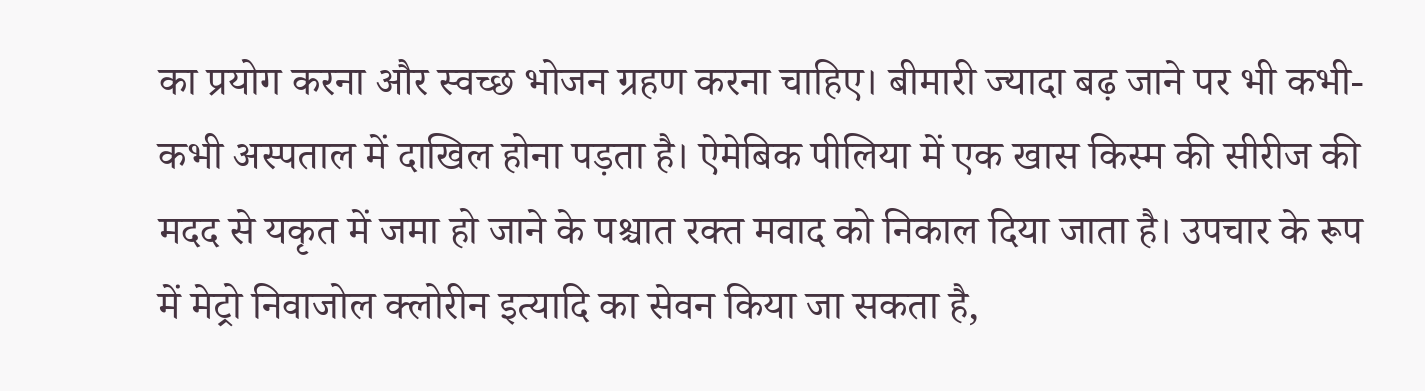का प्रयोग करना और स्वच्छ भोजन ग्रहण करना चाहिए। बीमारी ज्यादा बढ़ जाने पर भी कभी-कभी अस्पताल में दाखिल होना पड़ता है। ऐमेबिक पीलिया में एक खास किस्म की सीरीज की मदद से यकृत में जमा हो जाने के पश्चात रक्त मवाद को निकाल दिया जाता है। उपचार के रूप में मेट्रो निवाजोल क्लोरीन इत्यादि का सेवन किया जा सकता है,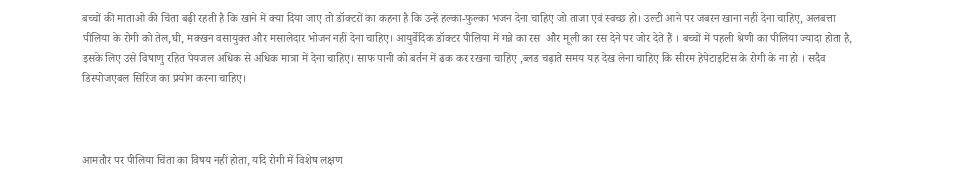बच्चों की माताओ की चिंता बढ़ी रहती है कि खाने में क्या दिया जाए तो डॉक्टरों का कहना है कि उन्हें हल्का-फुल्का भजन देना चाहिए जो ताजा एवं स्वच्छ हो। उल्टी आने पर जबरन खाना नहीं देना चाहिए, अलबत्ता पीलिया के रोगी को तेल,घी, मक्खन वसायुक्त और मसालेदार भोजन नहीं देना चाहिए। आयुर्वेदिक डॉक्टर पीलिया में गन्ने का रस  और मूली का रस देने पर जोर देते हैं । बच्चों में पहली श्रेणी का पीलिया ज्यादा होता है, इसके लिए उसे विषाणु रहित पेयजल अधिक से अधिक मात्रा में देना चाहिए। साफ पानी को बर्तन में ढक कर रखना चाहिए ,ब्लड चढ़ाते समय यह देख लेना चाहिए कि सीरम हेपेटाइटिस के रोगी के ना हो । सदैव डिस्पोजएबल सिरिंज का प्रयोग करना चाहिए।



आमतौर पर पीलिया चिंता का विषय नहीं होता, यदि रोगी में विशेष लक्षण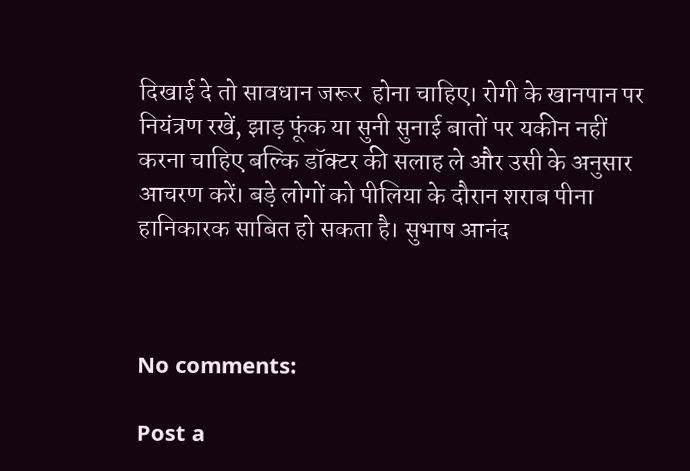दिखाई दे तो सावधान जरूर  होना चाहिए। रोगी के खानपान पर नियंत्रण रखें, झाड़ फूंक या सुनी सुनाई बातों पर यकीन नहीं करना चाहिए बल्कि डॉक्टर की सलाह ले और उसी के अनुसार आचरण करें। बड़े लोगों को पीलिया के दौरान शराब पीना हानिकारक साबित हो सकता है। सुभाष आनंद



No comments:

Post a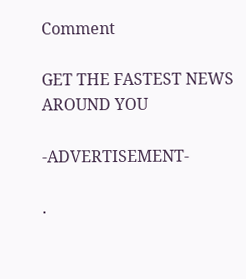Comment

GET THE FASTEST NEWS AROUND YOU

-ADVERTISEMENT-

.